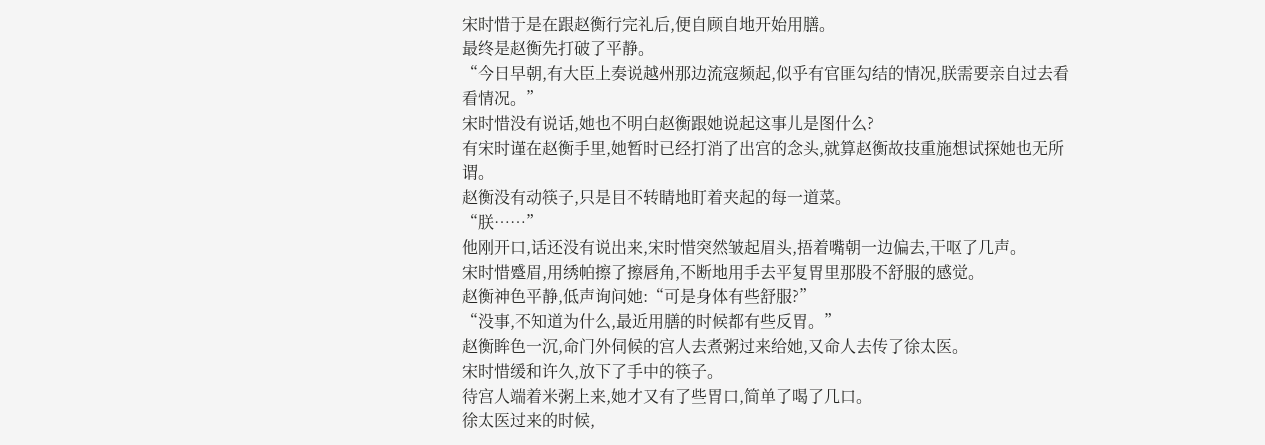宋时惜于是在跟赵衡行完礼后,便自顾自地开始用膳。
最终是赵衡先打破了平静。
“今日早朝,有大臣上奏说越州那边流寇频起,似乎有官匪勾结的情况,朕需要亲自过去看看情况。”
宋时惜没有说话,她也不明白赵衡跟她说起这事儿是图什么?
有宋时谨在赵衡手里,她暂时已经打消了出宫的念头,就算赵衡故技重施想试探她也无所谓。
赵衡没有动筷子,只是目不转睛地盯着夹起的每一道菜。
“朕……”
他刚开口,话还没有说出来,宋时惜突然皱起眉头,捂着嘴朝一边偏去,干呕了几声。
宋时惜蹙眉,用绣帕擦了擦唇角,不断地用手去平复胃里那股不舒服的感觉。
赵衡神色平静,低声询问她:“可是身体有些舒服?”
“没事,不知道为什么,最近用膳的时候都有些反胃。”
赵衡眸色一沉,命门外伺候的宫人去煮粥过来给她,又命人去传了徐太医。
宋时惜缓和许久,放下了手中的筷子。
待宫人端着米粥上来,她才又有了些胃口,简单了喝了几口。
徐太医过来的时候,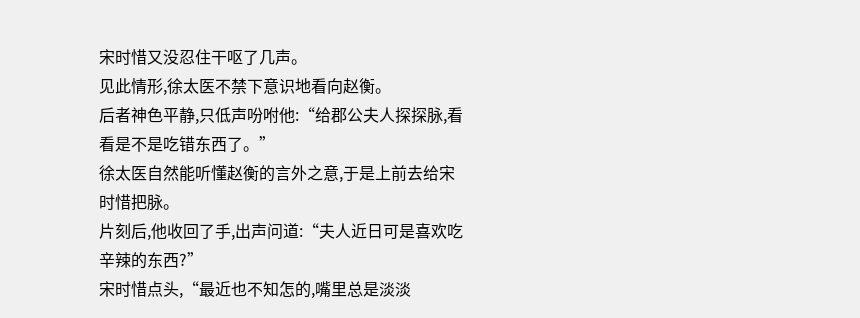宋时惜又没忍住干呕了几声。
见此情形,徐太医不禁下意识地看向赵衡。
后者神色平静,只低声吩咐他:“给郡公夫人探探脉,看看是不是吃错东西了。”
徐太医自然能听懂赵衡的言外之意,于是上前去给宋时惜把脉。
片刻后,他收回了手,出声问道:“夫人近日可是喜欢吃辛辣的东西?”
宋时惜点头,“最近也不知怎的,嘴里总是淡淡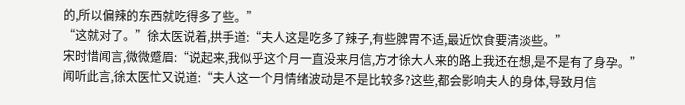的,所以偏辣的东西就吃得多了些。”
“这就对了。”徐太医说着,拱手道:“夫人这是吃多了辣子,有些脾胃不适,最近饮食要清淡些。”
宋时惜闻言,微微蹙眉:“说起来,我似乎这个月一直没来月信,方才徐大人来的路上我还在想,是不是有了身孕。”
闻听此言,徐太医忙又说道:“夫人这一个月情绪波动是不是比较多?这些,都会影响夫人的身体,导致月信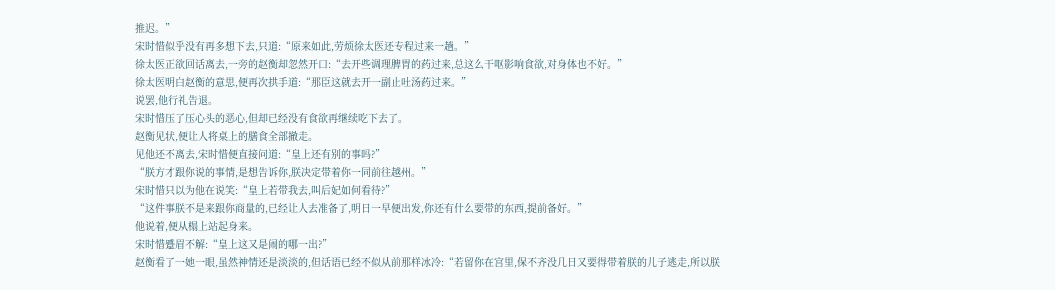推迟。”
宋时惜似乎没有再多想下去,只道:“原来如此,劳烦徐太医还专程过来一趟。”
徐太医正欲回话离去,一旁的赵衡却忽然开口:“去开些调理脾胃的药过来,总这么干呕影响食欲,对身体也不好。”
徐太医明白赵衡的意思,便再次拱手道:“那臣这就去开一副止吐汤药过来。”
说罢,他行礼告退。
宋时惜压了压心头的恶心,但却已经没有食欲再继续吃下去了。
赵衡见状,便让人将桌上的膳食全部撤走。
见他还不离去,宋时惜便直接问道:“皇上还有别的事吗?”
“朕方才跟你说的事情,是想告诉你,朕决定带着你一同前往越州。”
宋时惜只以为他在说笑:“皇上若带我去,叫后妃如何看待?”
“这件事朕不是来跟你商量的,已经让人去准备了,明日一早便出发,你还有什么要带的东西,提前备好。”
他说着,便从榻上站起身来。
宋时惜蹙眉不解:“皇上这又是闹的哪一出?”
赵衡看了一她一眼,虽然神情还是淡淡的,但话语已经不似从前那样冰冷:“若留你在宫里,保不齐没几日又要得带着朕的儿子逃走,所以朕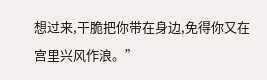想过来,干脆把你带在身边,免得你又在宫里兴风作浪。”